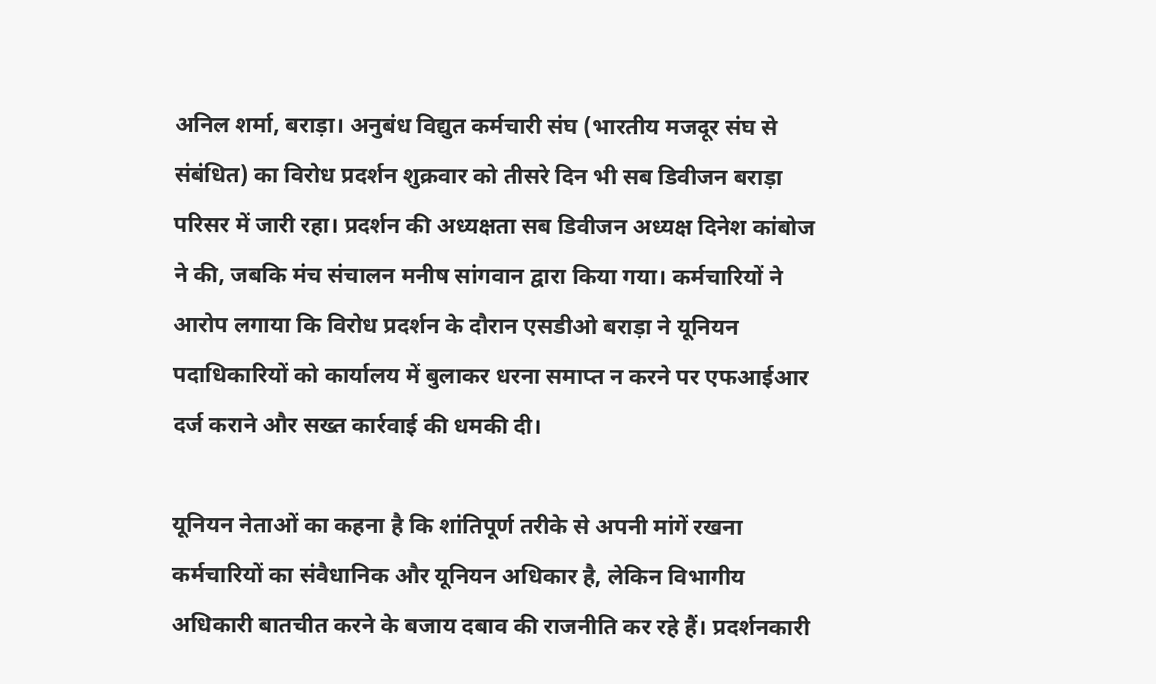अनिल शर्मा, बराड़ा। अनुबंध विद्युत कर्मचारी संघ (भारतीय मजदूर संघ से संबंधित) का विरोध प्रदर्शन शुक्रवार को तीसरे दिन भी सब डिवीजन बराड़ा परिसर में जारी रहा। प्रदर्शन की अध्यक्षता सब डिवीजन अध्यक्ष दिनेश कांबोज ने की, जबकि मंच संचालन मनीष सांगवान द्वारा किया गया। कर्मचारियों ने आरोप लगाया कि विरोध प्रदर्शन के दौरान एसडीओ बराड़ा ने यूनियन पदाधिकारियों को कार्यालय में बुलाकर धरना समाप्त न करने पर एफआईआर दर्ज कराने और सख्त कार्रवाई की धमकी दी।

यूनियन नेताओं का कहना है कि शांतिपूर्ण तरीके से अपनी मांगें रखना कर्मचारियों का संवैधानिक और यूनियन अधिकार है, लेकिन विभागीय अधिकारी बातचीत करने के बजाय दबाव की राजनीति कर रहे हैं। प्रदर्शनकारी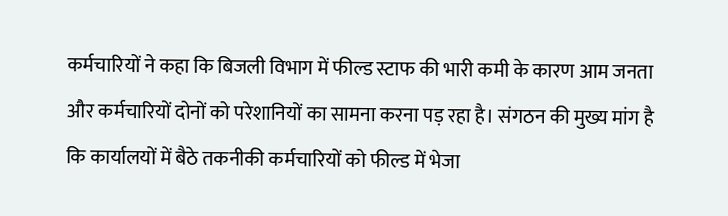कर्मचारियों ने कहा कि बिजली विभाग में फील्ड स्टाफ की भारी कमी के कारण आम जनता और कर्मचारियों दोनों को परेशानियों का सामना करना पड़ रहा है। संगठन की मुख्य मांग है कि कार्यालयों में बैठे तकनीकी कर्मचारियों को फील्ड में भेजा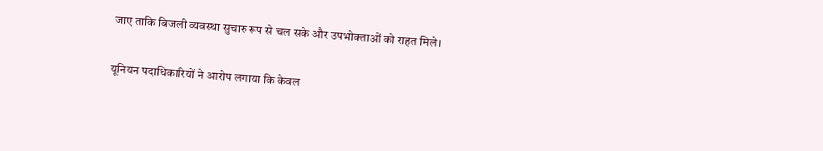जाए ताकि बिजली व्यवस्था सुचारु रूप से चल सके और उपभोक्ताओं को राहत मिले।

यूनियन पदाधिकारियों ने आरोप लगाया कि केवल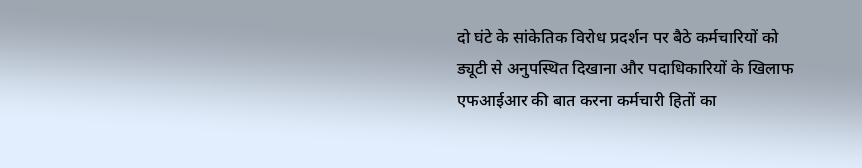दो घंटे के सांकेतिक विरोध प्रदर्शन पर बैठे कर्मचारियों को ड्यूटी से अनुपस्थित दिखाना और पदाधिकारियों के खिलाफ एफआईआर की बात करना कर्मचारी हितों का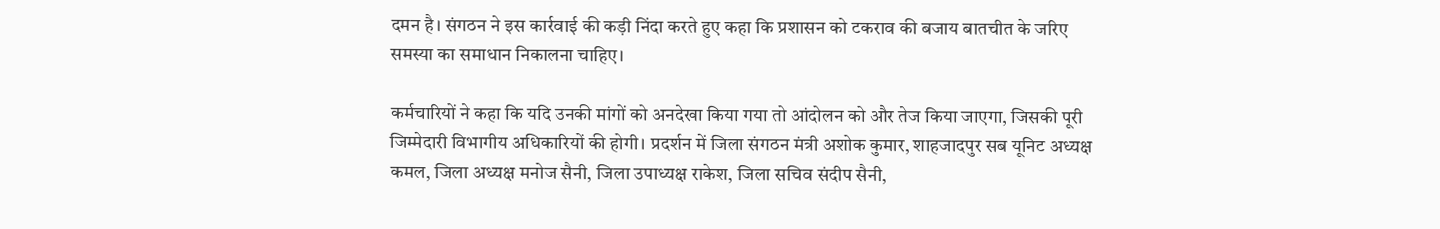दमन है। संगठन ने इस कार्रवाई की कड़ी निंदा करते हुए कहा कि प्रशासन को टकराव की बजाय बातचीत के जरिए समस्या का समाधान निकालना चाहिए।

कर्मचारियों ने कहा कि यदि उनकी मांगों को अनदेखा किया गया तो आंदोलन को और तेज किया जाएगा, जिसकी पूरी जिम्मेदारी विभागीय अधिकारियों की होगी। प्रदर्शन में जिला संगठन मंत्री अशोक कुमार, शाहजादपुर सब यूनिट अध्यक्ष कमल, जिला अध्यक्ष मनोज सैनी, जिला उपाध्यक्ष राकेश, जिला सचिव संदीप सैनी,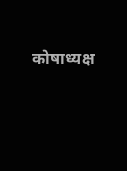कोषाध्यक्ष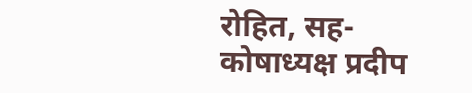रोहित, सह-कोषाध्यक्ष प्रदीप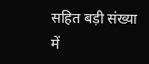सहित बड़ी संख्या में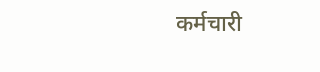कर्मचारी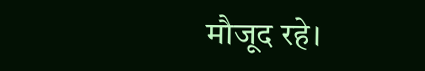मौजूद रहे।